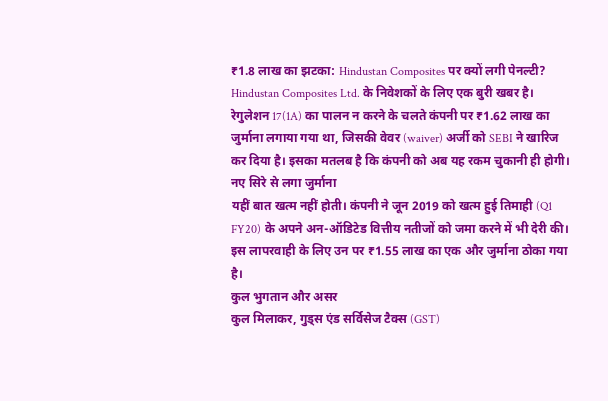₹1.8 लाख का झटका: Hindustan Composites पर क्यों लगी पेनल्टी?
Hindustan Composites Ltd. के निवेशकों के लिए एक बुरी खबर है। रेगुलेशन 17(1A) का पालन न करने के चलते कंपनी पर ₹1.62 लाख का जुर्माना लगाया गया था, जिसकी वेवर (waiver) अर्जी को SEBI ने खारिज कर दिया है। इसका मतलब है कि कंपनी को अब यह रकम चुकानी ही होगी।
नए सिरे से लगा जुर्माना
यहीं बात खत्म नहीं होती। कंपनी ने जून 2019 को खत्म हुई तिमाही (Q1 FY20) के अपने अन-ऑडिटेड वित्तीय नतीजों को जमा करने में भी देरी की। इस लापरवाही के लिए उन पर ₹1.55 लाख का एक और जुर्माना ठोका गया है।
कुल भुगतान और असर
कुल मिलाकर, गुड्स एंड सर्विसेज टैक्स (GST)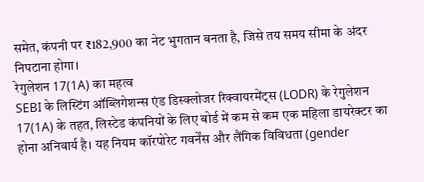समेत, कंपनी पर ₹182,900 का नेट भुगतान बनता है, जिसे तय समय सीमा के अंदर निपटाना होगा।
रेगुलेशन 17(1A) का महत्व
SEBI के लिस्टिंग ऑब्लिगेशन्स एंड डिस्क्लोजर रिक्वायरमेंट्स (LODR) के रेगुलेशन 17(1A) के तहत, लिस्टेड कंपनियों के लिए बोर्ड में कम से कम एक महिला डायरेक्टर का होना अनिवार्य है। यह नियम कॉरपोरेट गवर्नेंस और लैंगिक विविधता (gender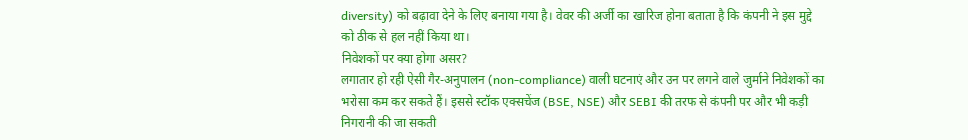diversity) को बढ़ावा देने के लिए बनाया गया है। वेवर की अर्जी का खारिज होना बताता है कि कंपनी ने इस मुद्दे को ठीक से हल नहीं किया था।
निवेशकों पर क्या होगा असर?
लगातार हो रही ऐसी गैर-अनुपालन (non-compliance) वाली घटनाएं और उन पर लगने वाले जुर्माने निवेशकों का भरोसा कम कर सकते हैं। इससे स्टॉक एक्सचेंज (BSE, NSE) और SEBI की तरफ से कंपनी पर और भी कड़ी निगरानी की जा सकती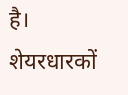है। शेयरधारकों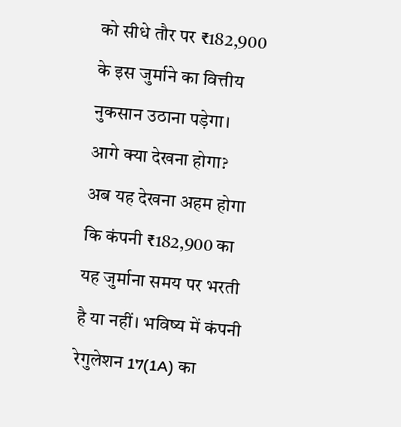को सीधे तौर पर ₹182,900 के इस जुर्माने का वित्तीय नुकसान उठाना पड़ेगा।
आगे क्या देखना होगा?
अब यह देखना अहम होगा कि कंपनी ₹182,900 का यह जुर्माना समय पर भरती है या नहीं। भविष्य में कंपनी रेगुलेशन 17(1A) का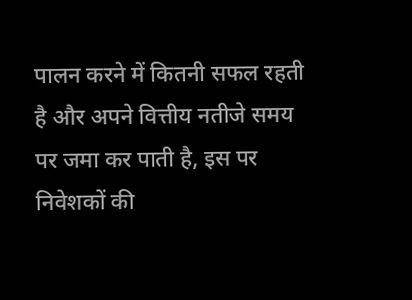पालन करने में कितनी सफल रहती है और अपने वित्तीय नतीजे समय पर जमा कर पाती है, इस पर निवेशकों की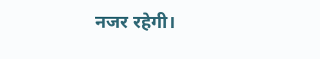नजर रहेगी।